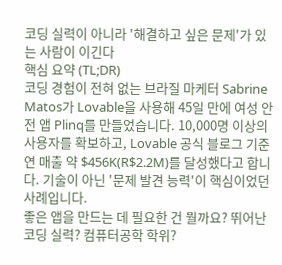코딩 실력이 아니라 '해결하고 싶은 문제'가 있는 사람이 이긴다
핵심 요약 (TL;DR)
코딩 경험이 전혀 없는 브라질 마케터 Sabrine Matos가 Lovable을 사용해 45일 만에 여성 안전 앱 Plinq를 만들었습니다. 10,000명 이상의 사용자를 확보하고, Lovable 공식 블로그 기준 연 매출 약 $456K(R$2.2M)를 달성했다고 합니다. 기술이 아닌 '문제 발견 능력'이 핵심이었던 사례입니다.
좋은 앱을 만드는 데 필요한 건 뭘까요? 뛰어난 코딩 실력? 컴퓨터공학 학위?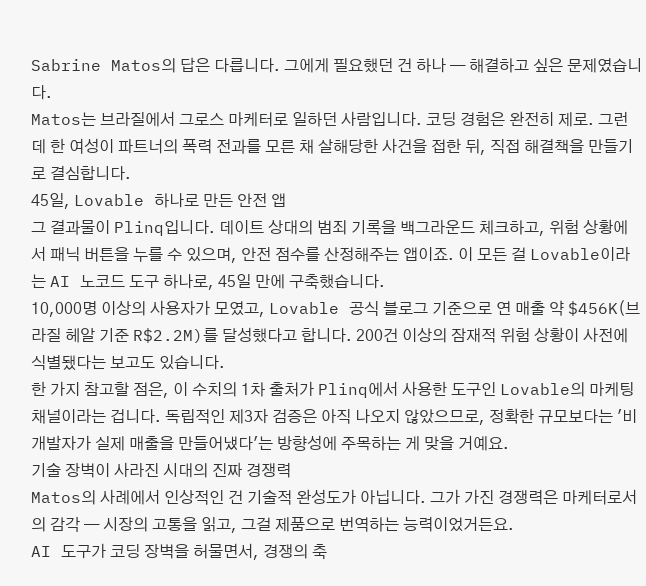Sabrine Matos의 답은 다릅니다. 그에게 필요했던 건 하나 — 해결하고 싶은 문제였습니다.
Matos는 브라질에서 그로스 마케터로 일하던 사람입니다. 코딩 경험은 완전히 제로. 그런데 한 여성이 파트너의 폭력 전과를 모른 채 살해당한 사건을 접한 뒤, 직접 해결책을 만들기로 결심합니다.
45일, Lovable 하나로 만든 안전 앱
그 결과물이 Plinq입니다. 데이트 상대의 범죄 기록을 백그라운드 체크하고, 위험 상황에서 패닉 버튼을 누를 수 있으며, 안전 점수를 산정해주는 앱이죠. 이 모든 걸 Lovable이라는 AI 노코드 도구 하나로, 45일 만에 구축했습니다.
10,000명 이상의 사용자가 모였고, Lovable 공식 블로그 기준으로 연 매출 약 $456K(브라질 헤알 기준 R$2.2M)를 달성했다고 합니다. 200건 이상의 잠재적 위험 상황이 사전에 식별됐다는 보고도 있습니다.
한 가지 참고할 점은, 이 수치의 1차 출처가 Plinq에서 사용한 도구인 Lovable의 마케팅 채널이라는 겁니다. 독립적인 제3자 검증은 아직 나오지 않았으므로, 정확한 규모보다는 '비개발자가 실제 매출을 만들어냈다'는 방향성에 주목하는 게 맞을 거예요.
기술 장벽이 사라진 시대의 진짜 경쟁력
Matos의 사례에서 인상적인 건 기술적 완성도가 아닙니다. 그가 가진 경쟁력은 마케터로서의 감각 — 시장의 고통을 읽고, 그걸 제품으로 번역하는 능력이었거든요.
AI 도구가 코딩 장벽을 허물면서, 경쟁의 축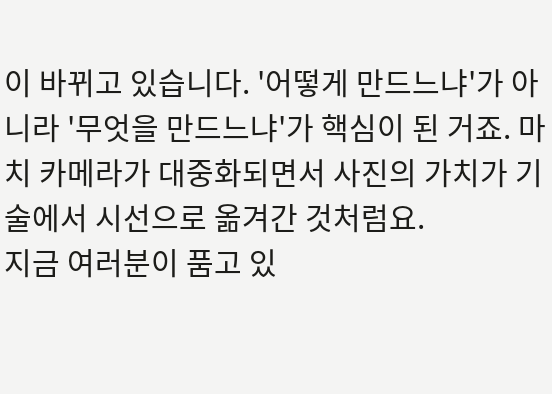이 바뀌고 있습니다. '어떻게 만드느냐'가 아니라 '무엇을 만드느냐'가 핵심이 된 거죠. 마치 카메라가 대중화되면서 사진의 가치가 기술에서 시선으로 옮겨간 것처럼요.
지금 여러분이 품고 있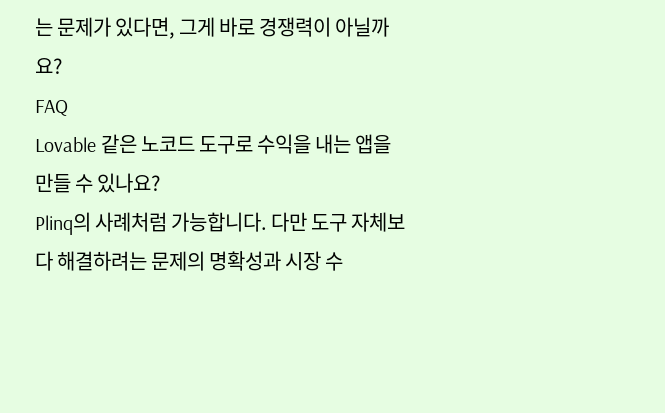는 문제가 있다면, 그게 바로 경쟁력이 아닐까요?
FAQ
Lovable 같은 노코드 도구로 수익을 내는 앱을 만들 수 있나요?
Plinq의 사례처럼 가능합니다. 다만 도구 자체보다 해결하려는 문제의 명확성과 시장 수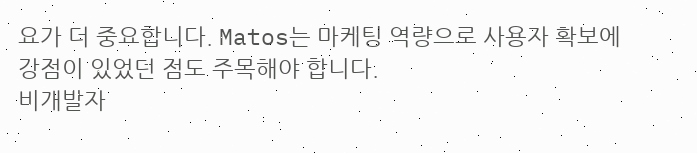요가 더 중요합니다. Matos는 마케팅 역량으로 사용자 확보에 강점이 있었던 점도 주목해야 합니다.
비개발자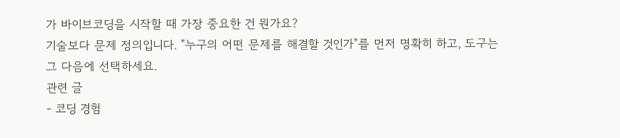가 바이브코딩을 시작할 때 가장 중요한 건 뭔가요?
기술보다 문제 정의입니다. "누구의 어떤 문제를 해결할 것인가"를 먼저 명확히 하고, 도구는 그 다음에 선택하세요.
관련 글
- 코딩 경험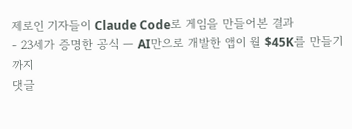제로인 기자들이 Claude Code로 게임을 만들어본 결과
- 23세가 증명한 공식 — AI만으로 개발한 앱이 월 $45K를 만들기까지
댓글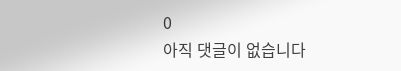0
아직 댓글이 없습니다